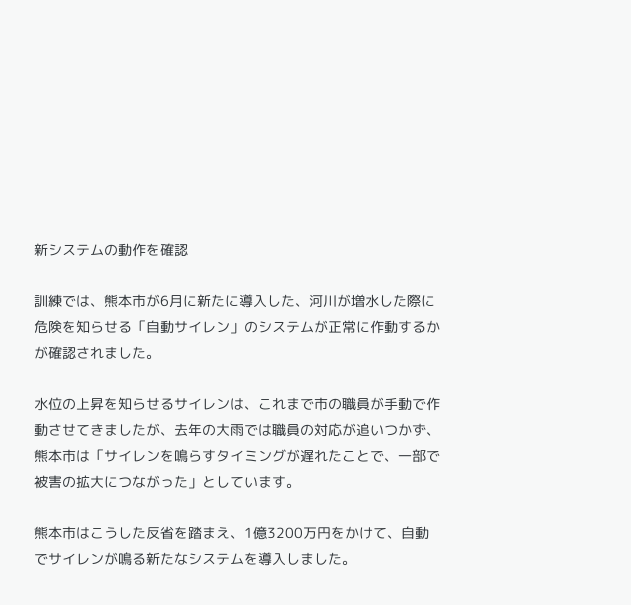新システムの動作を確認

訓練では、熊本市が6月に新たに導入した、河川が増水した際に危険を知らせる「自動サイレン」のシステムが正常に作動するかが確認されました。

水位の上昇を知らせるサイレンは、これまで市の職員が手動で作動させてきましたが、去年の大雨では職員の対応が追いつかず、熊本市は「サイレンを鳴らすタイミングが遅れたことで、一部で被害の拡大につながった」としています。

熊本市はこうした反省を踏まえ、1億3200万円をかけて、自動でサイレンが鳴る新たなシステムを導入しました。